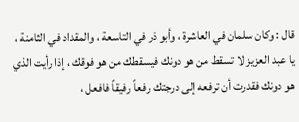قال : وكان سلمان في العاشرة ، وأبو ذر في التاسعة ، والمقداد في الثامنة ، يا عبد العزيز لا تسقط من هو دونك فيسقطك من هو فوقك ، إذا رأيت الذي هو دونك فقدرت أن ترفعه إلى درجتك رفعاً رفيقاً فافعل ،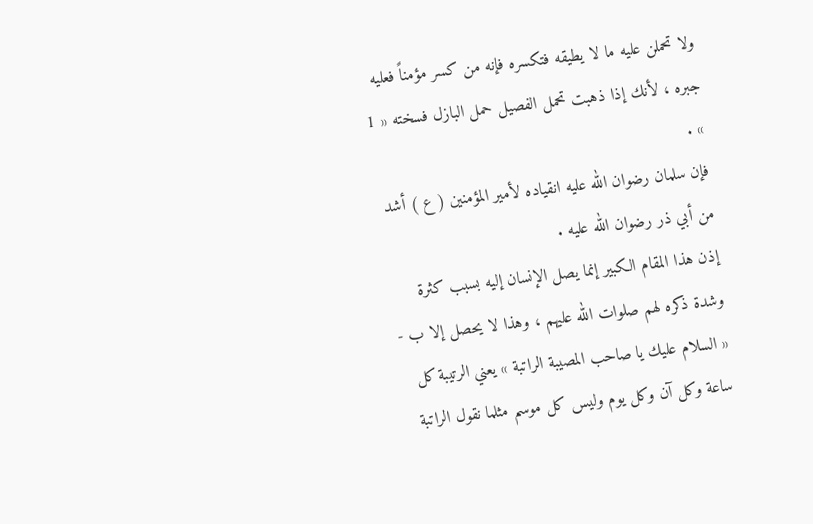ولا تحملن عليه ما لا يطيقه فتكسره فإنه من كسر مؤمناً فعليه جبره ، لأنك إذا ذهبت تحمل الفصيل حمل البازل فسخته « 1 » .
فإن سلمان رضوان الله عليه انقياده لأمير المؤمنين ( ع ) أشد من أبي ذر رضوان الله عليه .
إذن هذا المقام الكبير إنما يصل الإنسان إليه بسبب كثرة وشدة ذكره لهم صلوات الله عليهم ، وهذا لا يحصل إلا ب - « السلام عليك يا صاحب المصيبة الراتبة » يعني الرتيبة كل ساعة وكل آن وكل يوم وليس كل موسم مثلما نقول الراتبة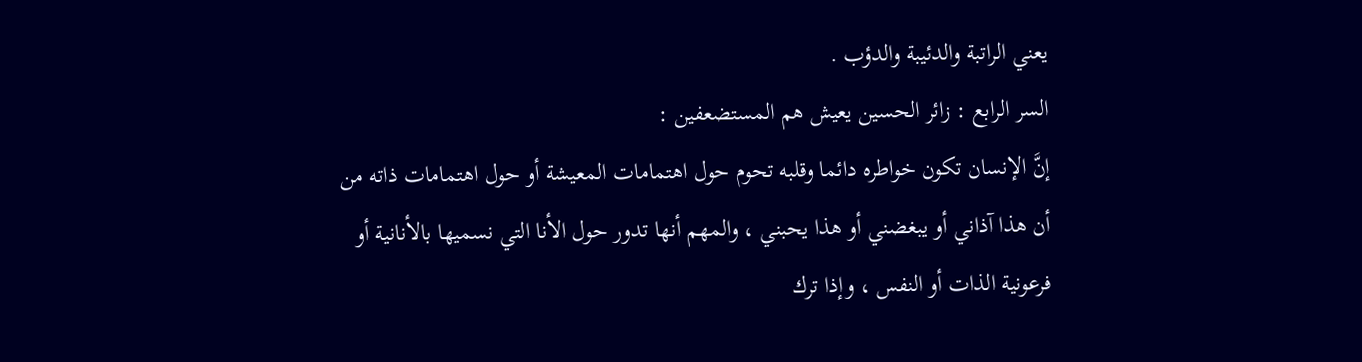يعني الراتبة والدئيبة والدؤب .
السر الرابع : زائر الحسين يعيش هم المستضعفين :
إنَّ الإنسان تكون خواطره دائما وقلبه تحوم حول اهتمامات المعيشة أو حول اهتمامات ذاته من أن هذا آذاني أو يبغضني أو هذا يحبني ، والمهم أنها تدور حول الأنا التي نسميها بالأنانية أو فرعونية الذات أو النفس ، وإذا ترك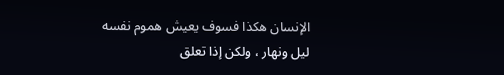الإنسان هكذا فسوف يعيش هموم نفسه ليل ونهار ، ولكن إذا تعلق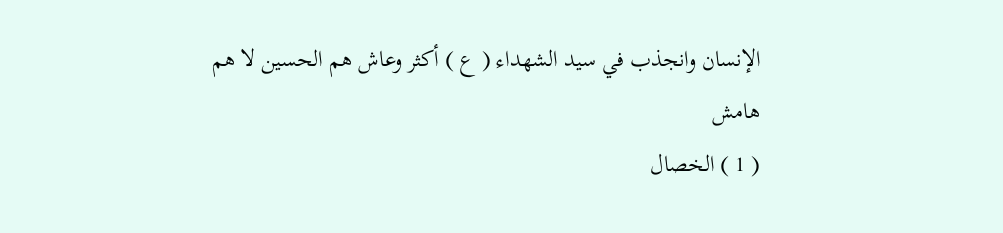الإنسان وانجذب في سيد الشهداء ( ع ) أكثر وعاش هم الحسين لا هم
هامش
( 1 ) الخصال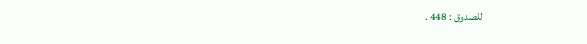للصدوق : 448 .